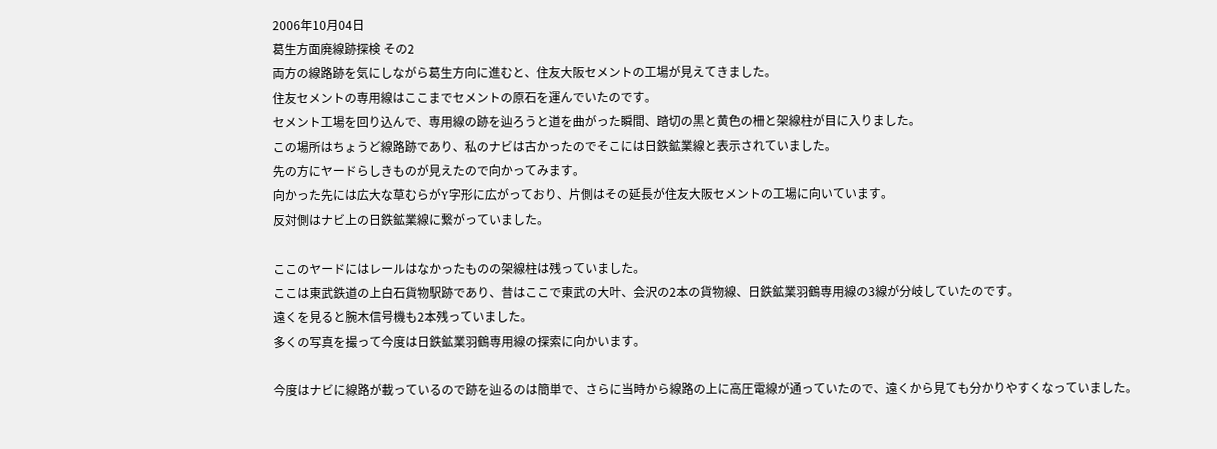2006年10月04日
葛生方面廃線跡探検 その2
両方の線路跡を気にしながら葛生方向に進むと、住友大阪セメントの工場が見えてきました。
住友セメントの専用線はここまでセメントの原石を運んでいたのです。
セメント工場を回り込んで、専用線の跡を辿ろうと道を曲がった瞬間、踏切の黒と黄色の柵と架線柱が目に入りました。
この場所はちょうど線路跡であり、私のナビは古かったのでそこには日鉄鉱業線と表示されていました。
先の方にヤードらしきものが見えたので向かってみます。
向かった先には広大な草むらがY字形に広がっており、片側はその延長が住友大阪セメントの工場に向いています。
反対側はナビ上の日鉄鉱業線に繋がっていました。

ここのヤードにはレールはなかったものの架線柱は残っていました。
ここは東武鉄道の上白石貨物駅跡であり、昔はここで東武の大叶、会沢の2本の貨物線、日鉄鉱業羽鶴専用線の3線が分岐していたのです。
遠くを見ると腕木信号機も2本残っていました。
多くの写真を撮って今度は日鉄鉱業羽鶴専用線の探索に向かいます。

今度はナビに線路が載っているので跡を辿るのは簡単で、さらに当時から線路の上に高圧電線が通っていたので、遠くから見ても分かりやすくなっていました。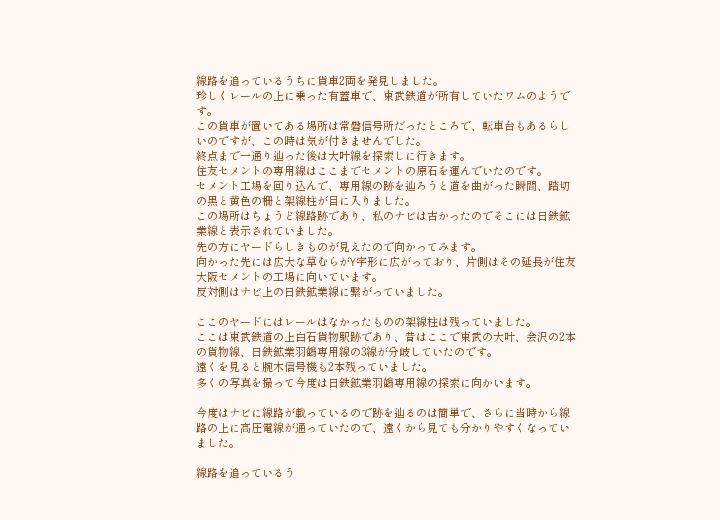線路を追っているうちに貨車2両を発見しました。
珍しくレールの上に乗った有蓋車で、東武鉄道が所有していたワムのようです。
この貨車が置いてある場所は常磐信号所だったところで、転車台もあるらしいのですが、この時は気が付きませんでした。
終点まで一通り辿った後は大叶線を探索しに行きます。
住友セメントの専用線はここまでセメントの原石を運んでいたのです。
セメント工場を回り込んで、専用線の跡を辿ろうと道を曲がった瞬間、踏切の黒と黄色の柵と架線柱が目に入りました。
この場所はちょうど線路跡であり、私のナビは古かったのでそこには日鉄鉱業線と表示されていました。
先の方にヤードらしきものが見えたので向かってみます。
向かった先には広大な草むらがY字形に広がっており、片側はその延長が住友大阪セメントの工場に向いています。
反対側はナビ上の日鉄鉱業線に繋がっていました。

ここのヤードにはレールはなかったものの架線柱は残っていました。
ここは東武鉄道の上白石貨物駅跡であり、昔はここで東武の大叶、会沢の2本の貨物線、日鉄鉱業羽鶴専用線の3線が分岐していたのです。
遠くを見ると腕木信号機も2本残っていました。
多くの写真を撮って今度は日鉄鉱業羽鶴専用線の探索に向かいます。

今度はナビに線路が載っているので跡を辿るのは簡単で、さらに当時から線路の上に高圧電線が通っていたので、遠くから見ても分かりやすくなっていました。

線路を追っているう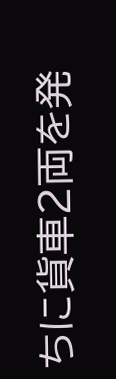ちに貨車2両を発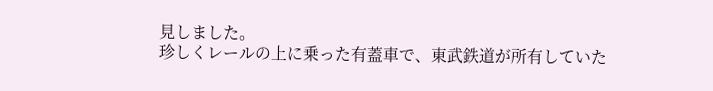見しました。
珍しくレールの上に乗った有蓋車で、東武鉄道が所有していた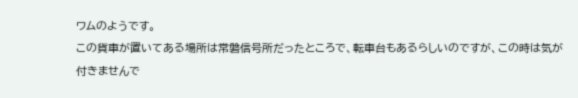ワムのようです。
この貨車が置いてある場所は常磐信号所だったところで、転車台もあるらしいのですが、この時は気が付きませんで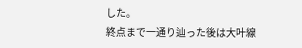した。
終点まで一通り辿った後は大叶線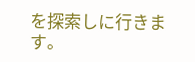を探索しに行きます。